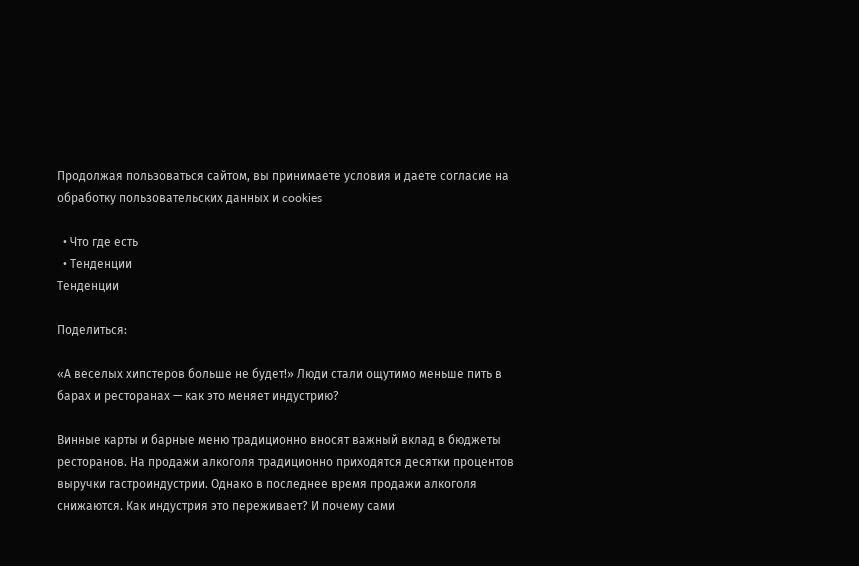Продолжая пользоваться сайтом, вы принимаете условия и даете согласие на обработку пользовательских данных и cookies

  • Что где есть
  • Тенденции
Тенденции

Поделиться:

«А веселых хипстеров больше не будет!» Люди стали ощутимо меньше пить в барах и ресторанах — как это меняет индустрию?

Винные карты и барные меню традиционно вносят важный вклад в бюджеты ресторанов. На продажи алкоголя традиционно приходятся десятки процентов выручки гастроиндустрии. Однако в последнее время продажи алкоголя снижаются. Как индустрия это переживает? И почему сами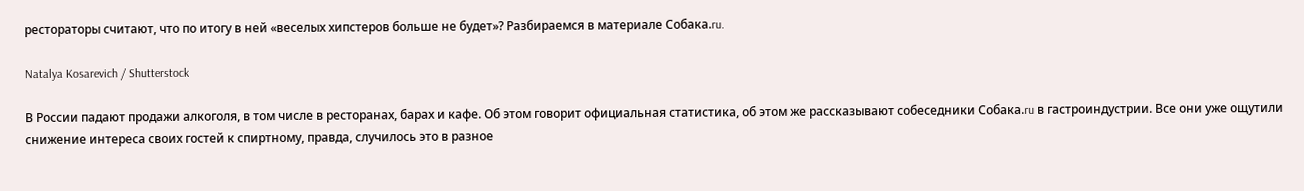рестораторы считают, что по итогу в ней «веселых хипстеров больше не будет»? Разбираемся в материале Собака.ru.

Natalya Kosarevich / Shutterstock

В России падают продажи алкоголя, в том числе в ресторанах, барах и кафе. Об этом говорит официальная статистика, об этом же рассказывают собеседники Собака.ru в гастроиндустрии. Все они уже ощутили снижение интереса своих гостей к спиртному, правда, случилось это в разное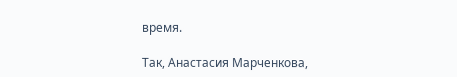время.

Так, Анастасия Марченкова,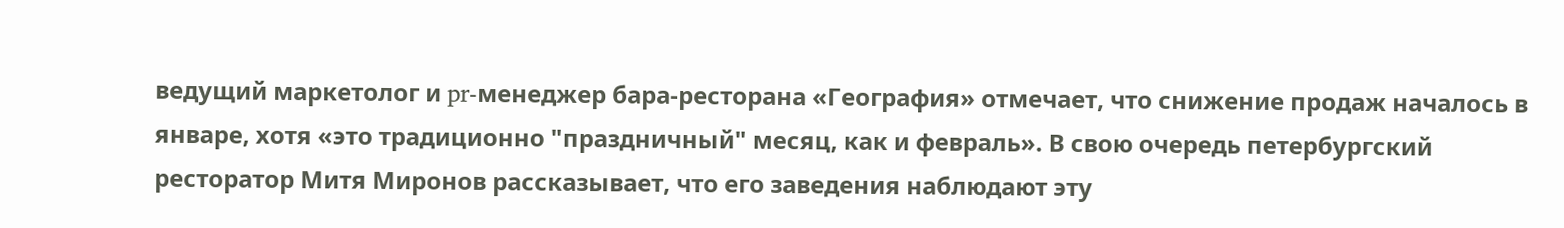ведущий маркетолог и pr-менеджер бара-ресторана «География» отмечает, что снижение продаж началось в январе, хотя «это традиционно "праздничный" месяц, как и февраль». В свою очередь петербургский ресторатор Митя Миронов рассказывает, что его заведения наблюдают эту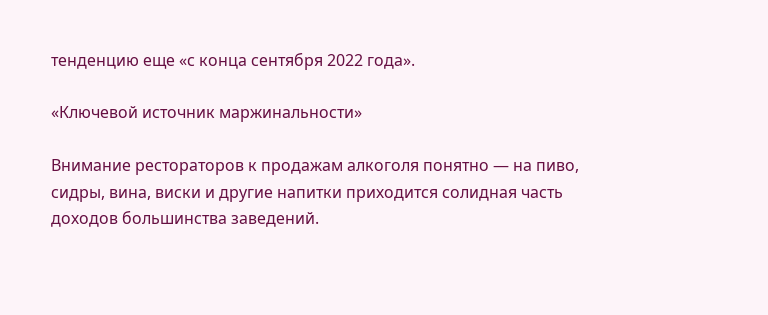тенденцию еще «с конца сентября 2022 года».

«Ключевой источник маржинальности»

Внимание рестораторов к продажам алкоголя понятно — на пиво, сидры, вина, виски и другие напитки приходится солидная часть доходов большинства заведений.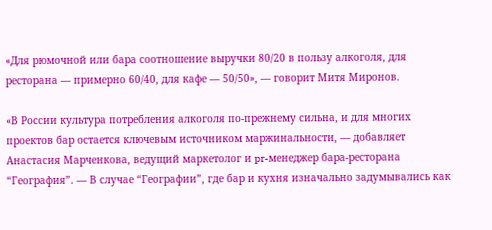«Для рюмочной или бара соотношение выручки 80/20 в пользу алкоголя, для ресторана — примерно 60/40, для кафе — 50/50», — говорит Митя Миронов.

«В России культура потребления алкоголя по-прежнему сильна, и для многих проектов бар остается ключевым источником маржинальности, — добавляет Анастасия Марченкова, ведущий маркетолог и pr-менеджер бара-ресторана “География”. — В случае “Географии”, где бар и кухня изначально задумывались как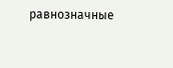равнозначные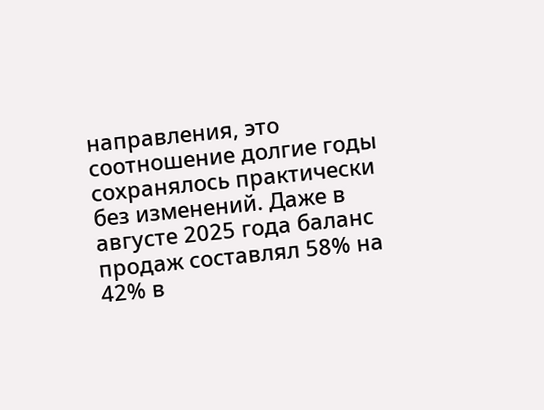направления, это соотношение долгие годы сохранялось практически без изменений. Даже в августе 2025 года баланс продаж составлял 58% на 42% в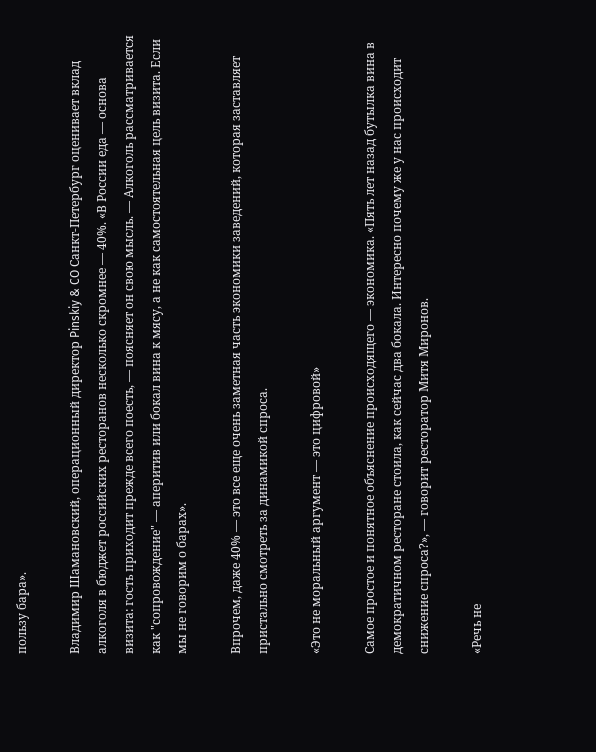пользу бара».

Владимир Шамановский, операционный директор Pinskiy & CO Санкт-Петербург оценивает вклад алкоголя в бюджет российских ресторанов несколько скромнее — 40%. «В России еда — основа визита: гость приходит прежде всего поесть, — поясняет он свою мысль. — Алкоголь рассматривается как "сопровождение" — аперитив или бокал вина к мясу, а не как самостоятельная цель визита. Если мы не говорим о барах».

Впрочем, даже 40% — это все еще очень заметная часть экономики заведений, которая заставляет пристально смотреть за динамикой спроса.

«Это не моральный аргумент — это цифровой»

Самое простое и понятное объяснение происходящего — экономика. «Пять лет назад бутылка вина в демократичном ресторане стоила, как сейчас два бокала. Интересно почему же у нас происходит снижение спроса?», — говорит ресторатор Митя Миронов.

«Речь не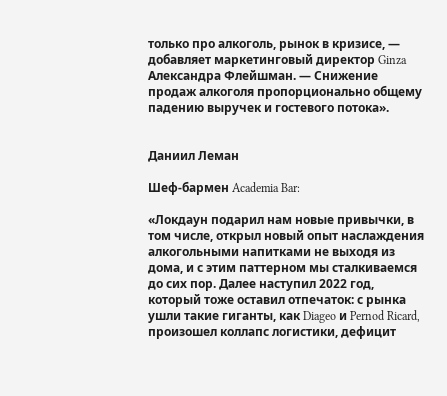только про алкоголь, рынок в кризисе, — добавляет маркетинговый директор Ginza Александра Флейшман. — Снижение продаж алкоголя пропорционально общему падению выручек и гостевого потока».


Даниил Леман

Шеф-бармен Academia Bar:

«Локдаун подарил нам новые привычки, в том числе, открыл новый опыт наслаждения алкогольными напитками не выходя из дома, и с этим паттерном мы сталкиваемся до сих пор. Далее наступил 2022 год, который тоже оставил отпечаток: с рынка ушли такие гиганты, как Diageo и Pernod Ricard, произошел коллапс логистики, дефицит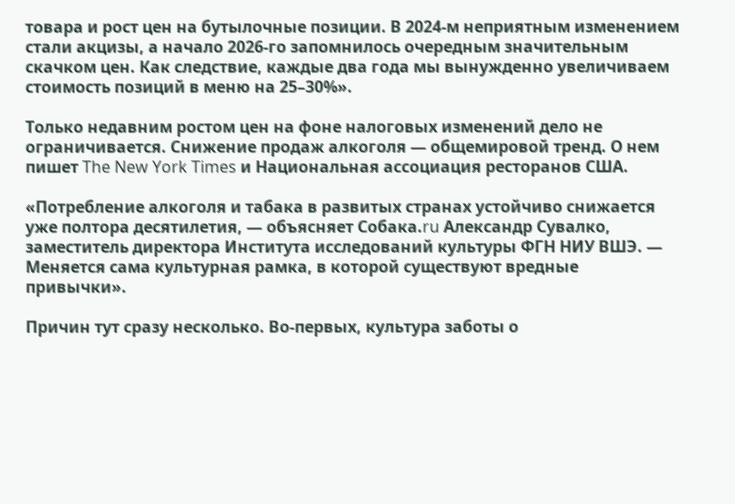товара и рост цен на бутылочные позиции. В 2024-м неприятным изменением стали акцизы, а начало 2026-го запомнилось очередным значительным скачком цен. Как следствие, каждые два года мы вынужденно увеличиваем стоимость позиций в меню на 25–30%».

Только недавним ростом цен на фоне налоговых изменений дело не ограничивается. Снижение продаж алкоголя — общемировой тренд. О нем пишет The New York Times и Национальная ассоциация ресторанов США.

«Потребление алкоголя и табака в развитых странах устойчиво снижается уже полтора десятилетия, — объясняет Собака.ru Александр Сувалко, заместитель директора Института исследований культуры ФГН НИУ ВШЭ. — Меняется сама культурная рамка, в которой существуют вредные привычки».

Причин тут сразу несколько. Во-первых, культура заботы о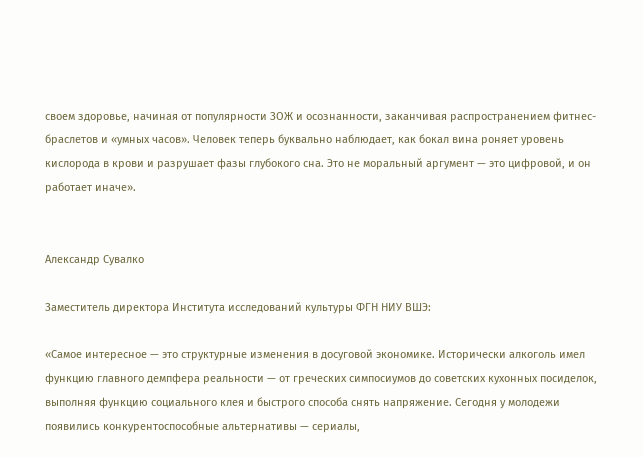своем здоровье, начиная от популярности ЗОЖ и осознанности, заканчивая распространением фитнес-браслетов и «умных часов». Человек теперь буквально наблюдает, как бокал вина роняет уровень кислорода в крови и разрушает фазы глубокого сна. Это не моральный аргумент — это цифровой, и он работает иначе».


Александр Сувалко

Заместитель директора Института исследований культуры ФГН НИУ ВШЭ:

«Самое интересное — это структурные изменения в досуговой экономике. Исторически алкоголь имел функцию главного демпфера реальности — от греческих симпосиумов до советских кухонных посиделок, выполняя функцию социального клея и быстрого способа снять напряжение. Сегодня у молодежи появились конкурентоспособные альтернативы — сериалы,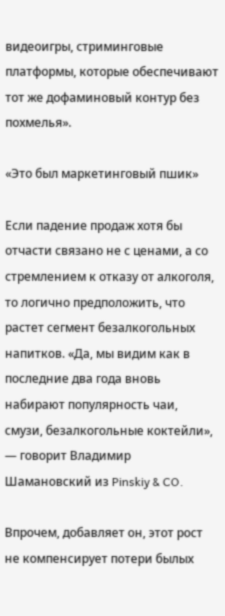видеоигры, стриминговые платформы, которые обеспечивают тот же дофаминовый контур без похмелья».

«Это был маркетинговый пшик»

Если падение продаж хотя бы отчасти связано не с ценами, а со стремлением к отказу от алкоголя, то логично предположить, что растет сегмент безалкогольных напитков. «Да, мы видим как в последние два года вновь набирают популярность чаи, смузи, безалкогольные коктейли», — говорит Владимир Шамановский из Pinskiy & CO.

Впрочем, добавляет он, этот рост не компенсирует потери былых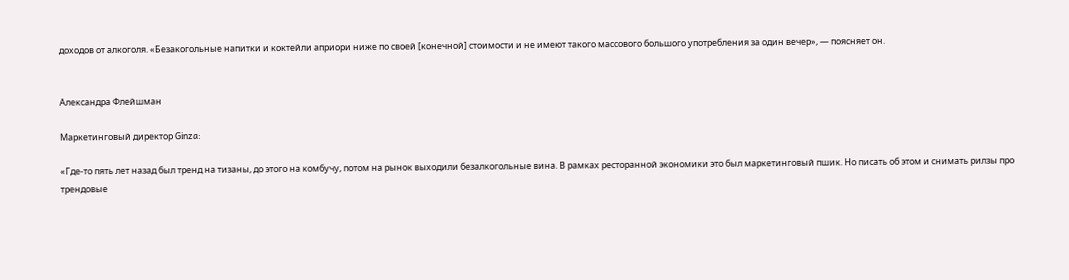доходов от алкоголя. «Безакогольные напитки и коктейли априори ниже по своей [конечной] стоимости и не имеют такого массового большого употребления за один вечер», — поясняет он.


Александра Флейшман

Маркетинговый директор Ginza:

«Где-то пять лет назад был тренд на тизаны, до этого на комбучу, потом на рынок выходили безалкогольные вина. В рамках ресторанной экономики это был маркетинговый пшик. Но писать об этом и снимать рилзы про трендовые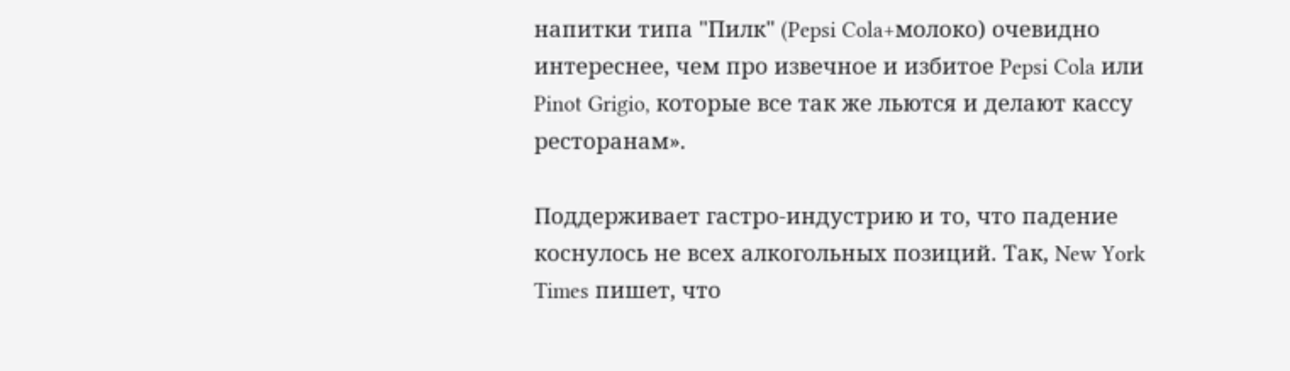напитки типа "Пилк" (Pepsi Cola+молоко) очевидно интереснее, чем про извечное и избитое Pepsi Cola или Pinot Grigio, которые все так же льются и делают кассу ресторанам».

Поддерживает гастро-индустрию и то, что падение коснулось не всех алкогольных позиций. Так, New York Times пишет, что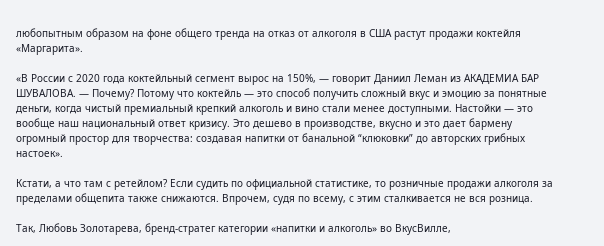любопытным образом на фоне общего тренда на отказ от алкоголя в США растут продажи коктейля «Маргарита».

«В России с 2020 года коктейльный сегмент вырос на 150%, — говорит Даниил Леман из АКАДЕМИА БАР ШУВАЛОВА. — Почему? Потому что коктейль — это способ получить сложный вкус и эмоцию за понятные деньги, когда чистый премиальный крепкий алкоголь и вино стали менее доступными. Настойки — это вообще наш национальный ответ кризису. Это дешево в производстве, вкусно и это дает бармену огромный простор для творчества: создавая напитки от банальной “клюковки” до авторских грибных настоек».

Кстати, а что там с ретейлом? Если судить по официальной статистике, то розничные продажи алкоголя за пределами общепита также снижаются. Впрочем, судя по всему, с этим сталкивается не вся розница.

Так, Любовь Золотарева, бренд-стратег категории «напитки и алкоголь» во ВкусВилле,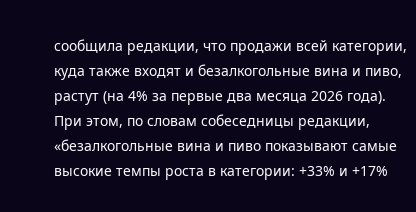сообщила редакции, что продажи всей категории, куда также входят и безалкогольные вина и пиво, растут (на 4% за первые два месяца 2026 года). При этом, по словам собеседницы редакции, «безалкогольные вина и пиво показывают самые высокие темпы роста в категории: +33% и +17%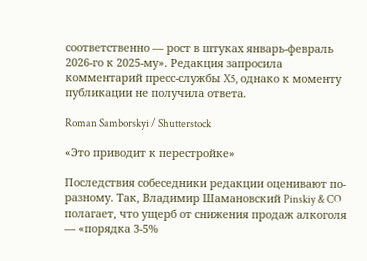соответственно — рост в штуках январь-февраль 2026-го к 2025-му». Редакция запросила комментарий пресс-службы X5, однако к моменту публикации не получила ответа.

Roman Samborskyi / Shutterstock

«Это приводит к перестройке»

Последствия собеседники редакции оценивают по-разному. Так, Владимир Шамановский Pinskiy & CO полагает, что ущерб от снижения продаж алкоголя — «порядка 3-5%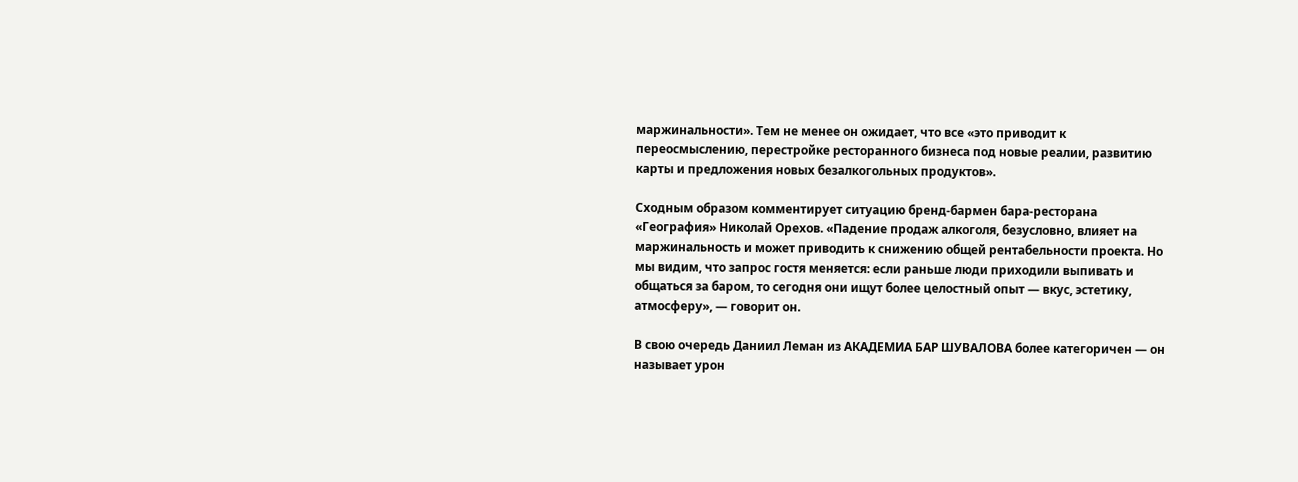маржинальности». Тем не менее он ожидает, что все «это приводит к переосмыслению, перестройке ресторанного бизнеса под новые реалии, развитию карты и предложения новых безалкогольных продуктов».

Сходным образом комментирует ситуацию бренд-бармен бара-ресторана «География» Николай Орехов. «Падение продаж алкоголя, безусловно, влияет на маржинальность и может приводить к снижению общей рентабельности проекта. Но мы видим, что запрос гостя меняется: если раньше люди приходили выпивать и общаться за баром, то сегодня они ищут более целостный опыт — вкус, эстетику, атмосферу», — говорит он.

В свою очередь Даниил Леман из АКАДЕМИА БАР ШУВАЛОВА более категоричен — он называет урон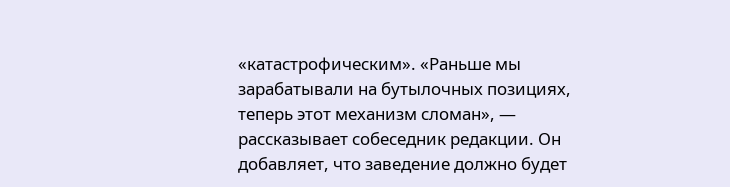«катастрофическим». «Раньше мы зарабатывали на бутылочных позициях, теперь этот механизм сломан», — рассказывает собеседник редакции. Он добавляет, что заведение должно будет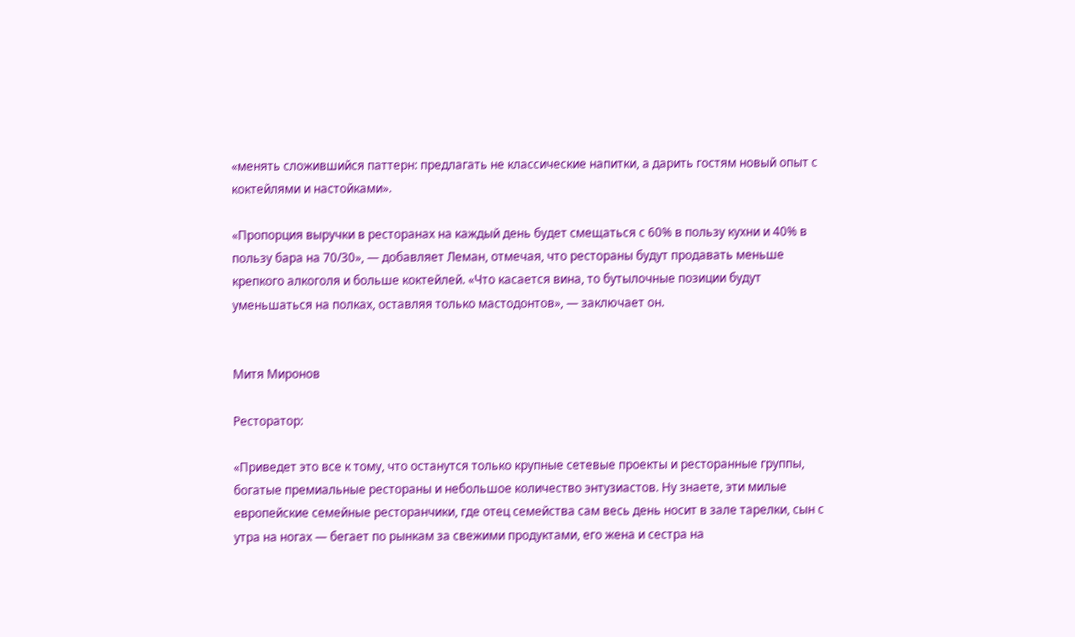«менять сложившийся паттерн: предлагать не классические напитки, а дарить гостям новый опыт с коктейлями и настойками».

«Пропорция выручки в ресторанах на каждый день будет смещаться с 60% в пользу кухни и 40% в пользу бара на 70/30», — добавляет Леман, отмечая, что рестораны будут продавать меньше крепкого алкоголя и больше коктейлей. «Что касается вина, то бутылочные позиции будут уменьшаться на полках, оставляя только мастодонтов», — заключает он.


Митя Миронов

Ресторатор:

«Приведет это все к тому, что останутся только крупные сетевые проекты и ресторанные группы, богатые премиальные рестораны и небольшое количество энтузиастов. Ну знаете, эти милые европейские семейные ресторанчики, где отец семейства сам весь день носит в зале тарелки, сын с утра на ногах — бегает по рынкам за свежими продуктами, его жена и сестра на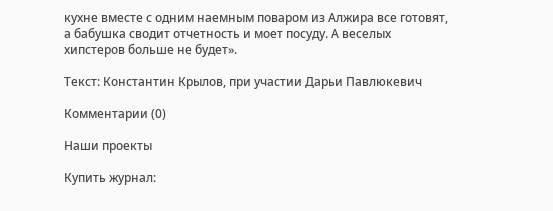кухне вместе с одним наемным поваром из Алжира все готовят, а бабушка сводит отчетность и моет посуду. А веселых хипстеров больше не будет».

Текст: Константин Крылов, при участии Дарьи Павлюкевич

Комментарии (0)

Наши проекты

Купить журнал: